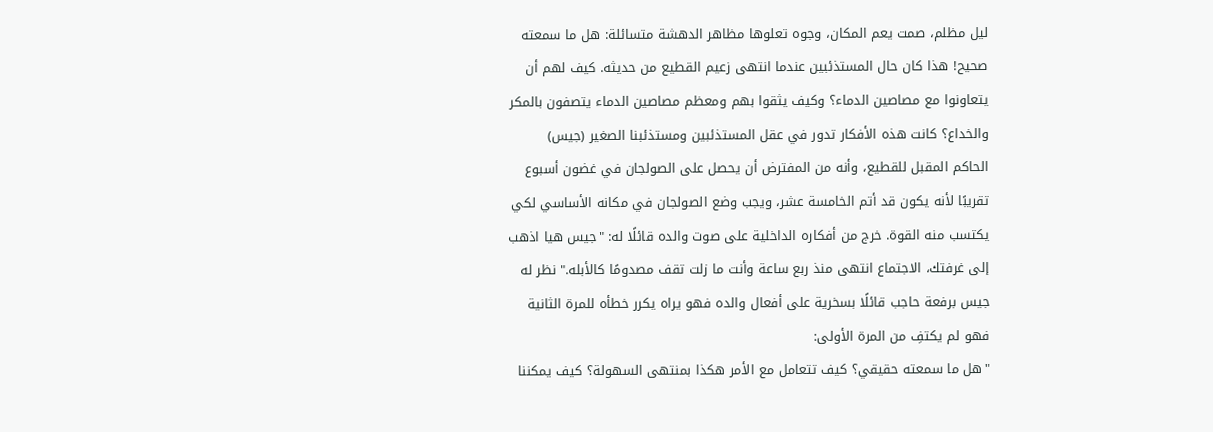ليل مظلم، صمت يعم المكان، وجوه تعلوها مظاهر الدهشة متسائلة: هل ما سمعته صحيح! هذا كان حال المستذئبين عندما انتهى زعيم القطيع من حديثه. كيف لهم أن يتعاونوا مع مصاصين الدماء؟ وكيف يثقوا بهم ومعظم مصاصين الدماء يتصفون بالمكر والخداع؟ كانت هذه الأفكار تدور في عقل المستذئبين ومستذئبنا الصغير (جيس)
الحاكم المقبل للقطيع، وأنه من المفترض أن يحصل على الصولجان في غضون أسبوع تقريبًا لأنه يكون قد أتم الخامسة عشر، ويجب وضع الصولجان في مكانه الأساسي لكي يكتسب منه القوة. خرج من أفكاره الداخلية على صوت والده قائلًا له: "جيس هيا اذهب إلى غرفتك، الاجتماع انتهى منذ ربع ساعة وأنت ما زلت تقف مصدومًا كالأبله." نظر له جيس برفعة حاجب قائلًا بسخرية على أفعال والده فهو يراه يكرر خطأه للمرة الثانية فهو لم يكتفِ من المرة الأولى:
"هل ما سمعته حقيقي؟ كيف تتعامل مع الأمر هكذا بمنتهى السهولة؟ كيف يمكننا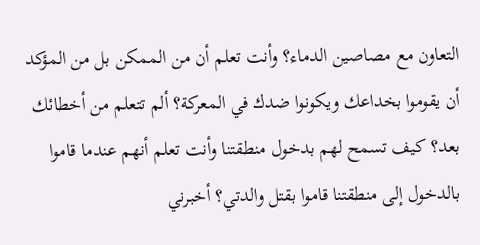التعاون مع مصاصين الدماء؟ وأنت تعلم أن من الممكن بل من المؤكد أن يقوموا بخداعك ويكونوا ضدك في المعركة؟ ألم تتعلم من أخطائك بعد؟ كيف تسمح لهم بدخول منطقتنا وأنت تعلم أنهم عندما قاموا بالدخول إلى منطقتنا قاموا بقتل والدتي؟ أخبرني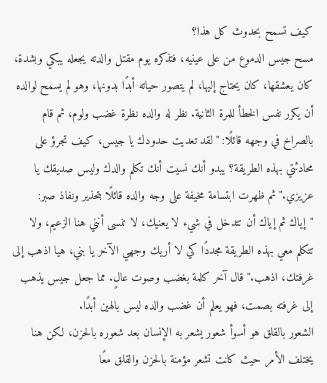كيف تسمح بحدوث كل هذا؟
مسح جيس الدموع من على عينيه، فتذكره يوم مقتل والدته يجعله يبكي وبشدة، كان يعشقها، كان يحتاج إليها، لم يتصور حياته أبدًا بدونها، وهو لم يسمح لوالده أن يكرر نفس الخطأ للمرة الثانية. نظر له والده نظرة غضب ولوم، ثم قام بالصراخ في وجهه قائلًا: "لقد تعديت حدودك يا جيس، كيف تجرؤ على محادثتي بهذه الطريقة؟ يبدو أنك نسيت أنك تكلم والدك وليس صديقك يا عزيزي." ثم ظهرت ابتسامة مخيفة على وجه والده قائلًا بتحذير ونفاذ صبر:
"إياك ثم إياك أن تتدخل في شيء لا يعنيك، لا تنسى أنني هنا الزعيم، ولا تتكلم معي بهذه الطريقة مجددًا كي لا أريك وجهي الآخر يا بني، هيا اذهب إلى غرفتك، اذهب." قال آخر كلمة بغضب وصوت عالٍ. مما جعل جيس يذهب إلى غرفته بصمت، فهو يعلم أن غضب والده ليس بالهين أبدًا.
الشعور بالقلق هو أسوأ شعور يشعر به الإنسان بعد شعوره بالحزن، لكن هنا يختلف الأمر حيث كانت تشعر مؤمنة بالحزن والقلق معًا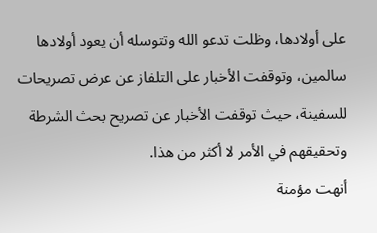على أولادها، وظلت تدعو الله وتتوسله أن يعود أولادها سالمين، وتوقفت الأخبار على التلفاز عن عرض تصريحات للسفينة، حيث توقفت الأخبار عن تصريح بحث الشرطة وتحقيقهم في الأمر لا أكثر من هذا.
أنهت مؤمنة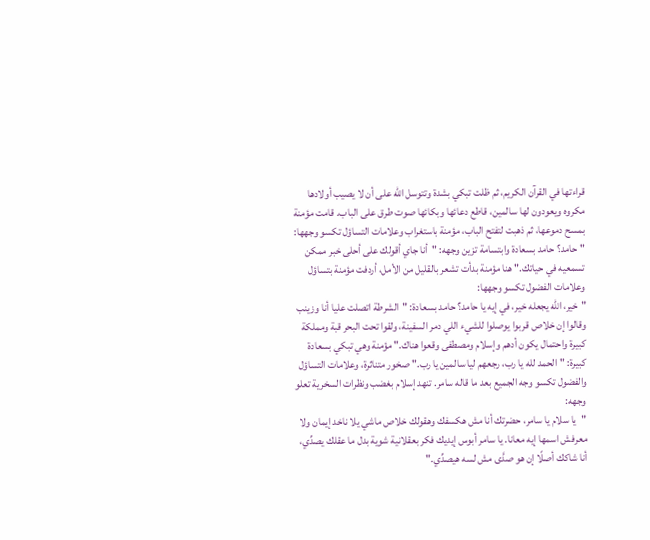قراءتها في القرآن الكريم، ثم ظلت تبكي بشدة وتتوسل الله على أن لا يصيب أولادها مكروه ويعودون لها سالمين، قاطع دعائها وبكائها صوت طرق على الباب. قامت مؤمنة بمسح دموعها، ثم ذهبت لتفتح الباب، مؤمنة باستغراب وعلامات التساؤل تكسو وجهها: "حامد؟ حامد بسعادة وابتسامة تزين وجهه: "أنا جاي أقولك على أحلى خبر ممكن تسمعيه في حياتك." هنا مؤمنة بدأت تشعر بالقليل من الأمل، أردفت مؤمنة بتساؤل وعلامات الفضول تكسو وجهها:
"خير، الله يجعله خير، في إيه يا حامد؟ حامد بسعادة: "الشرطة اتصلت عليا أنا وزينب وقالوا إن خلاص قربوا يوصلوا للشيء اللي دمر السفينة، ولقوا تحت البحر قبة ومملكة كبيرة واحتمال يكون أدهم وإسلام ومصطفى وقعوا هناك." مؤمنة وهي تبكي بسعادة كبيرة: "الحمد لله يا رب، رجعهم ليا سالمين يا رب." صخور متناثرة، وعلامات التساؤل والفضول تكسو وجه الجميع بعد ما قاله سامر. تنهد إسلام بغضب ونظرات السخرية تعلو وجهه:
"يا سلام يا سامر، حضرتك أنا مش هكسفك وهقولك خلاص ماشي يلا ناخد إيمان ولا معرفش اسمها إيه معانا. يا سامر أبوس إيديك فكر بعقلانية شوية بدل ما عقلك يصدِّي، أنا شاكك أصلًا إن هو صدَّى مش لسه هيصدِّي."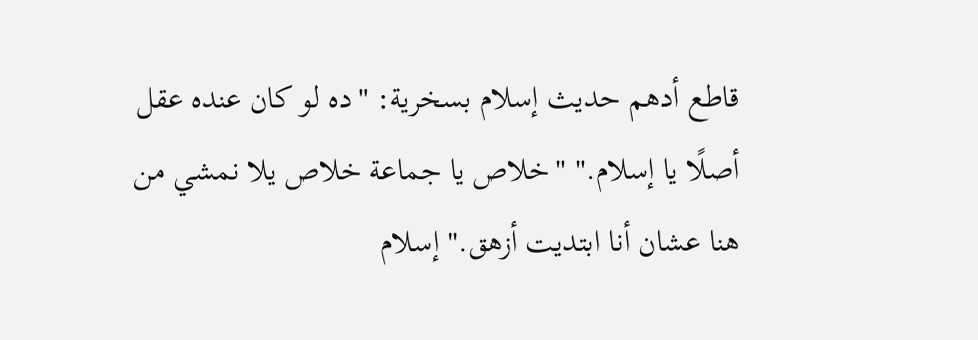قاطع أدهم حديث إسلام بسخرية: "ده لو كان عنده عقل أصلًا يا إسلام." "خلاص يا جماعة خلاص يلا نمشي من هنا عشان أنا ابتديت أزهق." إسلام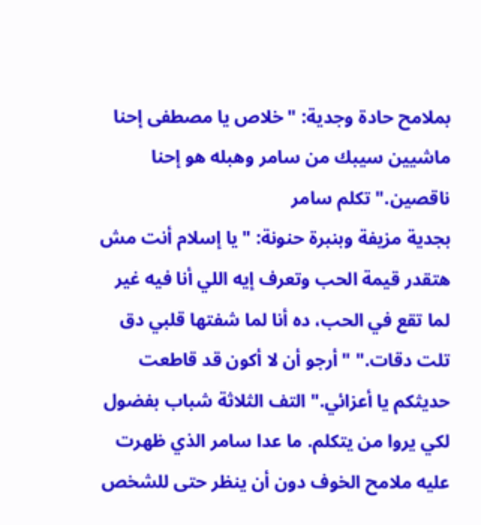بملامح حادة وجدية: "خلاص يا مصطفى إحنا ماشيين سيبك من سامر وهبله هو إحنا ناقصين." تكلم سامر
بجدية مزيفة وبنبرة حنونة: "يا إسلام أنت مش هتقدر قيمة الحب وتعرف إيه اللي أنا فيه غير لما تقع في الحب، ده أنا لما شفتها قلبي دق تلت دقات." "أرجو أن لا أكون قد قاطعت حديثكم يا أعزائي." التف الثلاثة شباب بفضول لكي يروا من يتكلم. ما عدا سامر الذي ظهرت عليه ملامح الخوف دون أن ينظر حتى للشخص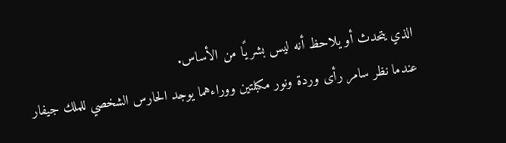الذي يتحدث أو يلاحظ أنه ليس بشريًا من الأساس.
عندما نظر سامر رأى وردة ونور مكبلتين ووراءهما يوجد الحارس الشخصي للملك جيفار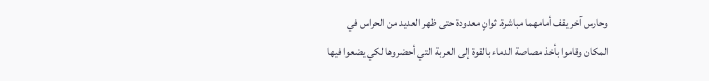وحارس آخر يقف أمامهما مباشرة. ثوانٍ معدودة حتى ظهر العديد من الحراس في المكان وقاموا بأخذ مصاصة الدماء بالقوة إلى العربة التي أحضروها لكي يضعوا فيها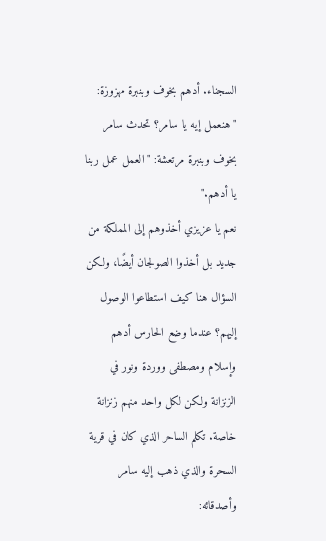السجناء. أدهم بخوف وبنبرة مهزوزة: "هنعمل إيه يا سامر؟ تحدث سامر بخوف وبنبرة مرتعشة: "العمل عمل ربنا يا أدهم."
نعم يا عزيزي أخذوهم إلى المملكة من جديد بل أخذوا الصولجان أيضًا، ولكن السؤال هنا كيف استطاعوا الوصول إليهم؟ عندما وضع الحارس أدهم وإسلام ومصطفى ووردة ونور في الزنزانة ولكن لكل واحد منهم زنزانة خاصة. تكلم الساحر الذي كان في قرية السحرة والذي ذهب إليه سامر وأصدقائه: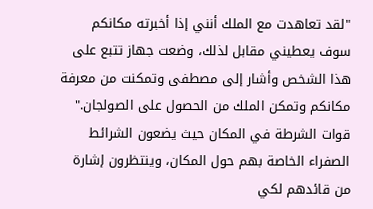"لقد تعاهدت مع الملك أنني إذا أخبرته مكانكم سوف يعطيني مقابل لذلك، وضعت جهاز تتبع على هذا الشخص وأشار إلى مصطفى وتمكنت من معرفة مكانكم وتمكن الملك من الحصول على الصولجان." قوات الشرطة في المكان حيث يضعون الشرائط الصفراء الخاصة بهم حول المكان، وينتظرون إشارة من قائدهم لكي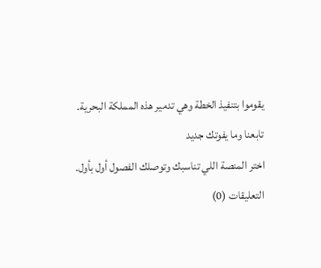يقوموا بتنفيذ الخطة وهي تدمير هذه المملكة البحرية.
تابعنا وما يفوتك جديد
اختر المنصة اللي تناسبك وتوصلك الفصول أول بأول.
التعليقات (0)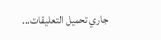جاري تحميل التعليقات...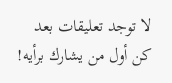لا توجد تعليقات بعد
كن أول من يشارك برأيه!